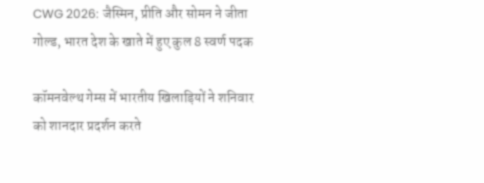CWG 2026: जैस्मिन, प्रीति और सोमन ने जीता गोल्ड, भारत देश के खाते में हुए कुल 8 स्वर्ण पदक

कॉमनवेल्थ गेम्स में भारतीय खिलाड़ियों ने शनिवार को शानदार प्रदर्शन करते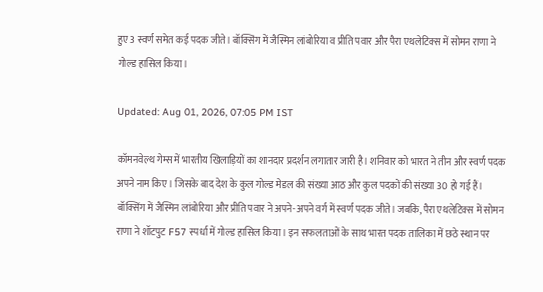हुए 3 स्वर्ण समेत कई पदक जीते। बॉक्सिंग में जैस्मिन लांबोरिया व प्रीति पवार और पैरा एथलेटिक्स में सोमन राणा ने गोल्ड हासिल किया।

Updated: Aug 01, 2026, 07:05 PM IST

कॉमनवेल्थ गेम्स में भारतीय खिलाड़ियों का शानदार प्रदर्शन लगातार जारी है। शनिवार को भारत ने तीन और स्वर्ण पदक अपने नाम किए। जिसके बाद देश के कुल गोल्ड मेडल की संख्या आठ और कुल पदकों की संख्या 30 हो गई हैं। बॉक्सिंग में जैस्मिन लांबोरिया और प्रीति पवार ने अपने-अपने वर्ग में स्वर्ण पदक जीते। जबकि, पैरा एथलेटिक्स में सोमन राणा ने शॉटपुट F57 स्पर्धा में गोल्ड हासिल किया। इन सफलताओं के साथ भारत पदक तालिका में छठे स्थान पर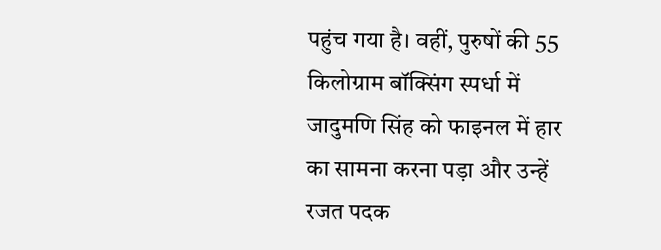पहुंच गया है। वहीं, पुरुषों की 55 किलोग्राम बॉक्सिंग स्पर्धा में जादुमणि सिंह को फाइनल में हार का सामना करना पड़ा और उन्हें रजत पदक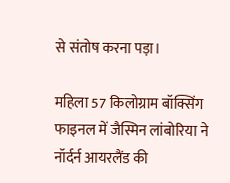से संतोष करना पड़ा।

महिला 57 किलोग्राम बॉक्सिंग फाइनल में जैस्मिन लांबोरिया ने नॉर्दर्न आयरलैंड की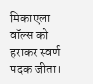मिकाएला वॉल्स को हराकर स्वर्ण पदक जीता।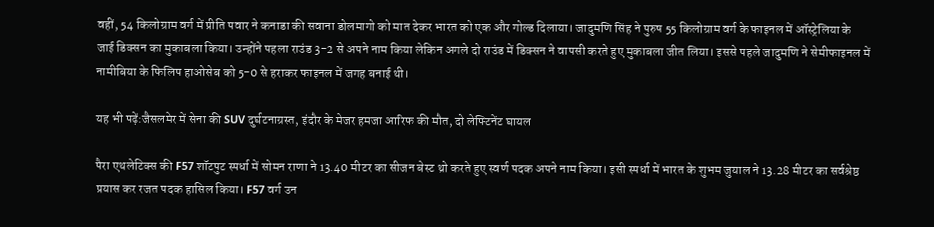वहीं, 54 किलोग्राम वर्ग में प्रीति पवार ने कनाडा की सवाना डोलमागो को मात देकर भारत को एक और गोल्ड दिलाया। जादुमणि सिंह ने पुरुष 55 किलोग्राम वर्ग के फाइनल में ऑस्ट्रेलिया के जाई डिक्सन का मुकाबला किया। उन्होंने पहला राउंड 3-2 से अपने नाम किया लेकिन अगले दो राउंड में डिक्सन ने वापसी करते हुए मुकाबला जीत लिया। इससे पहले जादुमणि ने सेमीफाइनल में नामीबिया के फिलिप हाओसेब को 5-0 से हराकर फाइनल में जगह बनाई थी।

यह भी पढ़ें:जैसलमेर में सेना की SUV दुर्घटनाग्रस्त, इंदौर के मेजर हमजा आरिफ की मौत, दो लेफ्टिनेंट घायल

पैरा एथलेटिक्स की F57 शॉटपुट स्पर्धा में सोमन राणा ने 13.40 मीटर का सीजन बेस्ट थ्रो करते हुए स्वर्ण पदक अपने नाम किया। इसी स्पर्धा में भारत के शुभम जुयाल ने 13.28 मीटर का सर्वश्रेष्ठ प्रयास कर रजत पदक हासिल किया। F57 वर्ग उन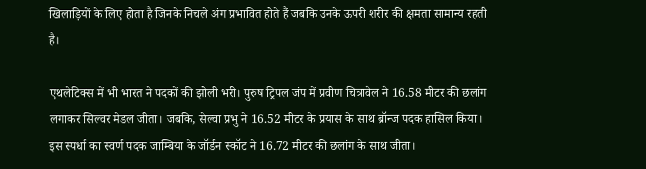खिलाड़ियों के लिए होता है जिनके निचले अंग प्रभावित होते हैं जबकि उनके ऊपरी शरीर की क्षमता सामान्य रहती है।

एथलेटिक्स में भी भारत ने पदकों की झोली भरी। पुरुष ट्रिपल जंप में प्रवीण चित्रावेल ने 16.58 मीटर की छलांग लगाकर सिल्वर मेडल जीता। जबकि, सेल्वा प्रभु ने 16.52 मीटर के प्रयास के साथ ब्रॉन्ज पदक हासिल किया। इस स्पर्धा का स्वर्ण पदक जाम्बिया के जॉर्डन स्कॉट ने 16.72 मीटर की छलांग के साथ जीता।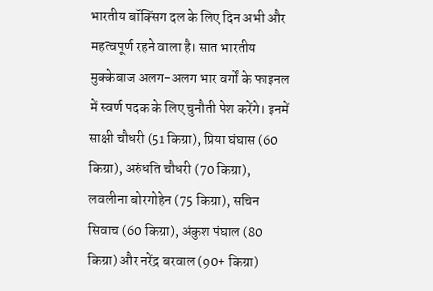भारतीय बॉक्सिंग दल के लिए दिन अभी और महत्वपूर्ण रहने वाला है। सात भारतीय मुक्केबाज अलग-अलग भार वर्गों के फाइनल में स्वर्ण पदक के लिए चुनौती पेश करेंगे। इनमें साक्षी चौधरी (51 किग्रा), प्रिया घंघास (60 किग्रा), अरुंधति चौधरी (70 किग्रा), लवलीना बोरगोहेन (75 किग्रा), सचिन सिवाच (60 किग्रा), अंकुश पंघाल (80 किग्रा) और नरेंद्र बरवाल (90+ किग्रा)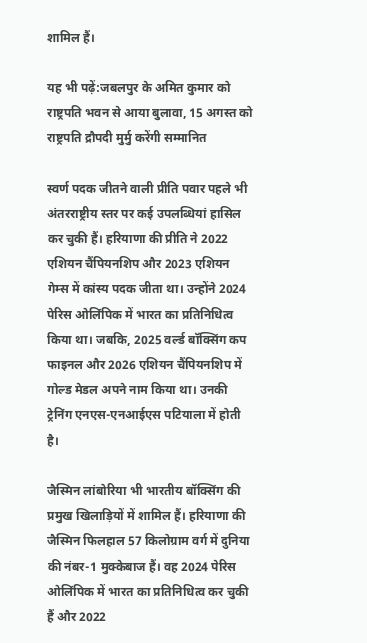शामिल हैं।

यह भी पढ़ें:जबलपुर के अमित कुमार को राष्ट्रपति भवन से आया बुलावा, 15 अगस्त को राष्ट्रपति द्रौपदी मुर्मु करेंगी सम्मानित

स्वर्ण पदक जीतने वाली प्रीति पवार पहले भी अंतरराष्ट्रीय स्तर पर कई उपलब्धियां हासिल कर चुकी हैं। हरियाणा की प्रीति ने 2022 एशियन चैंपियनशिप और 2023 एशियन गेम्स में कांस्य पदक जीता था। उन्होंने 2024 पेरिस ओलिंपिक में भारत का प्रतिनिधित्व किया था। जबकि, 2025 वर्ल्ड बॉक्सिंग कप फाइनल और 2026 एशियन चैंपियनशिप में गोल्ड मेडल अपने नाम किया था। उनकी ट्रेनिंग एनएस-एनआईएस पटियाला में होती है।

जैस्मिन लांबोरिया भी भारतीय बॉक्सिंग की प्रमुख खिलाड़ियों में शामिल हैं। हरियाणा की जैस्मिन फिलहाल 57 किलोग्राम वर्ग में दुनिया की नंबर-1 मुक्केबाज हैं। वह 2024 पेरिस ओलिंपिक में भारत का प्रतिनिधित्व कर चुकी हैं और 2022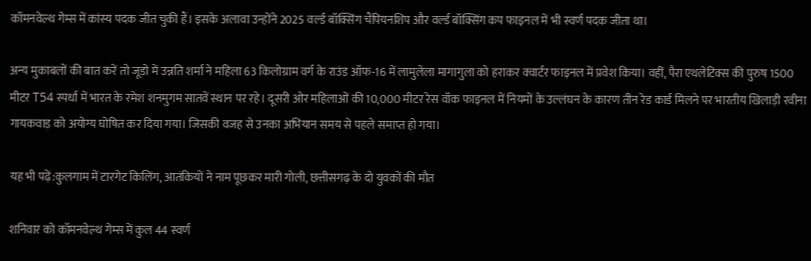कॉमनवेल्थ गेम्स में कांस्य पदक जीत चुकी हैं। इसके अलावा उन्होंने 2025 वर्ल्ड बॉक्सिंग चैंपियनशिप और वर्ल्ड बॉक्सिंग कप फाइनल में भी स्वर्ण पदक जीता था।

अन्य मुकाबलों की बात करें तो जूडो में उन्नति शर्मा ने महिला 63 किलोग्राम वर्ग के राउंड ऑफ-16 में लामुलेला मागागुला को हराकर क्वार्टर फाइनल में प्रवेश किया। वहीं, पैरा एथलेटिक्स की पुरुष 1500 मीटर T54 स्पर्धा में भारत के रमेश शनमुगम सातवें स्थान पर रहे। दूसरी ओर महिलाओं की 10,000 मीटर रेस वॉक फाइनल में नियमों के उल्लंघन के कारण तीन रेड कार्ड मिलने पर भारतीय खिलाड़ी रवीना गायकवाड़ को अयोग्य घोषित कर दिया गया। जिसकी वजह से उनका अभियान समय से पहले समाप्त हो गया।

यह भी पढ़ें:कुलगाम में टारगेट किलिंग, आतंकियों ने नाम पूछकर मारी गोली, छत्तीसगढ़ के दो युवकों की मौत

शनिवार को कॉमनवेल्थ गेम्स में कुल 44 स्वर्ण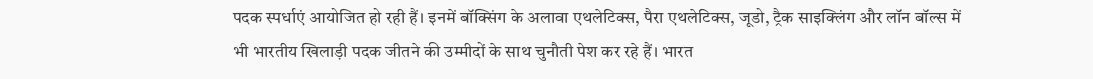पदक स्पर्धाएं आयोजित हो रही हैं। इनमें बॉक्सिंग के अलावा एथलेटिक्स, पैरा एथलेटिक्स, जूडो, ट्रैक साइक्लिंग और लॉन बॉल्स में भी भारतीय खिलाड़ी पदक जीतने की उम्मीदों के साथ चुनौती पेश कर रहे हैं। भारत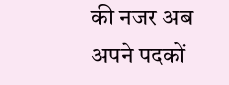की नजर अब अपने पदकों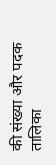की संख्या और पदक तालिका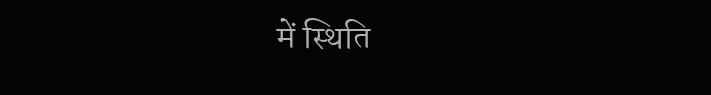में स्थिति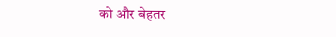को और बेहतर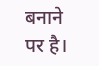बनाने पर है।